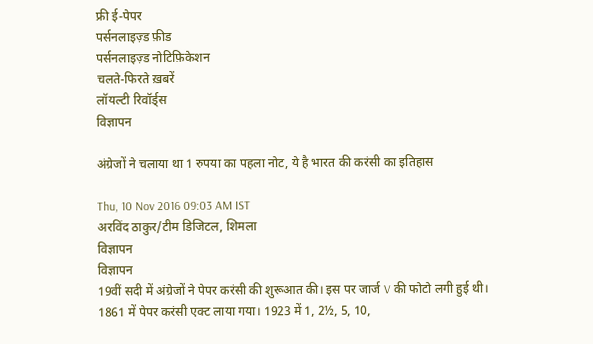फ्री ई-पेपर
पर्सनलाइज़्ड फ़ीड
पर्सनलाइज़्ड नोटिफ़िकेशन
चलते-फिरते ख़बरें
लॉयल्टी रिवॉर्ड्स
विज्ञापन

अंग्रेजों ने चलाया था 1 रुपया का पहला नोट, ये है भारत की करंसी का इतिहास

Thu, 10 Nov 2016 09:03 AM IST
अरविंद ठाकुर/टीम डिजिटल, शिमला
विज्ञापन
विज्ञापन
19वीं सदी में अंग्रेजों ने पेपर करंसी की शुरूआत की। इस पर जार्ज V की फोटो लगी हुई थी। 1861 में पेपर करंसी एक्ट लाया गया। 1923 में 1, 2½, 5, 10,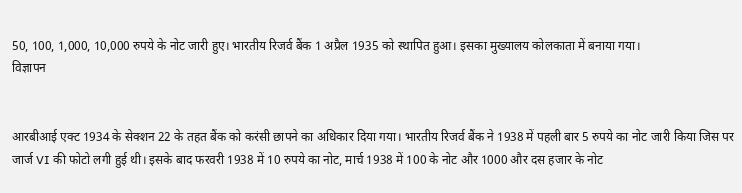50, 100, 1,000, 10,000 रुपये के नोट जारी हुए। भारतीय रिजर्व बैंक 1 अप्रैल 1935 को स्‍थापित हुआ। इसका मुख्यालय कोलकाता में बनाया गया।
विज्ञापन


आरबीआई एक्ट 1934 के सेक्‍शन 22 के तहत बैंक को करंसी छापने का अधिकार दिया गया। भारतीय रिजर्व बैंक ने 1938 में पहली बार 5 रुपये का नोट जारी किया जिस पर जार्ज VI की फोटो लगी हुई थी। इसके बाद फरवरी 1938 में 10 रुपये का नोट, मार्च 1938 में 100 के नोट और 1000 और दस हजार के नोट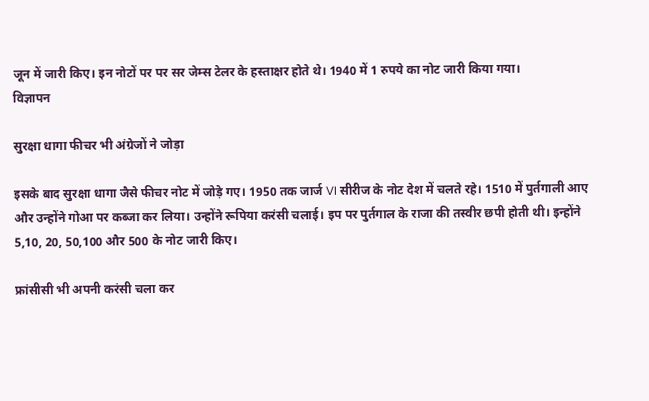जून में जारी किए। इन नोटों पर पर सर जेम्स टेलर के हस्ताक्षर होते थे। 1940 में 1 रुपये का नोट जारी किया गया।
विज्ञापन

सुरक्षा धागा फीचर भी अंग्रेजों ने जोड़ा

इसके बाद सुरक्षा धागा जैसे फीचर नोट में जोड़े गए। 1950 तक जार्ज VI सीरीज के नोट देश में चलते रहे। 1510 में पुर्तगाली आए और उन्होंने गोआ पर कब्जा कर लिया। उन्होंने रूपिया करंसी चलाई। इप पर पुर्तगाल के राजा की तस्वीर छपी होती थी। इन्होंने 5,10, 20, 50,100 और 500 के नोट जारी किए।

फ्रांसीसी भी अपनी करंसी चला कर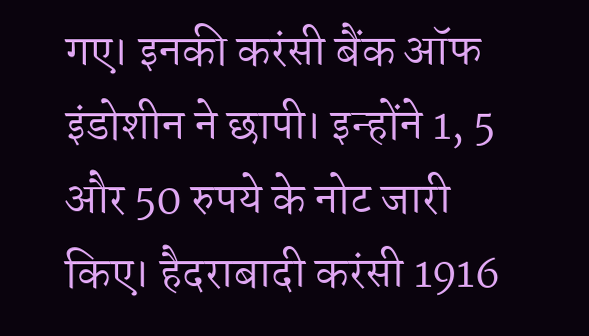गए। इनकी करंसी बैंक ऑफ इंडोशीन ने छापी। इन्होंने 1, 5 और 50 रुपये के नोट जारी किए। हैदराबादी करंसी 1916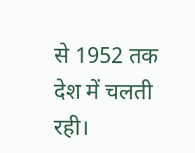से 1952 तक देश में चलती रही।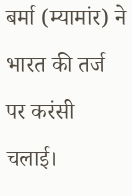बर्मा (म्यामांर) ने भारत की तर्ज पर करंसी चलाई।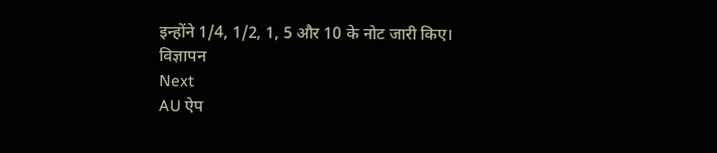इन्होंने 1/4, 1/2, 1, 5 और 10 के नोट जारी किए।
विज्ञापन
Next
AU ऐप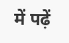में पढ़ें